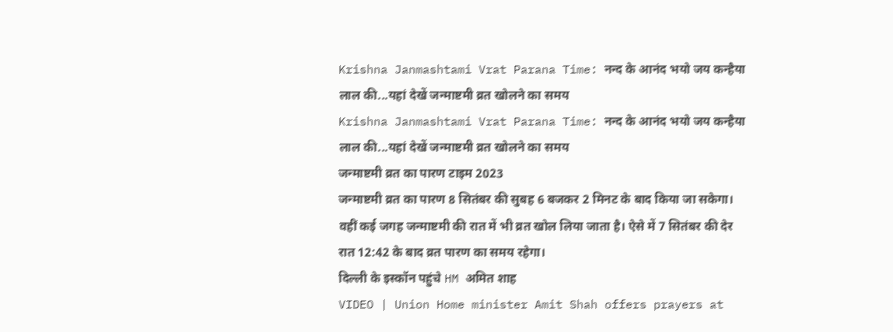Krishna Janmashtami Vrat Parana Time: नन्द के आनंद भयो जय कन्हैया लाल की...यहां देखें जन्माष्टमी व्रत खोलने का समय
Krishna Janmashtami Vrat Parana Time: नन्द के आनंद भयो जय कन्हैया लाल की...यहां देखें जन्माष्टमी व्रत खोलने का समय
जन्माष्टमी व्रत का पारण टाइम 2023
जन्माष्टमी व्रत का पारण 8 सितंबर की सुबह 6 बजकर 2 मिनट के बाद किया जा सकेगा। वहीं कई जगह जन्माष्टमी की रात में भी व्रत खोल लिया जाता है। ऐसे में 7 सितंबर की देर रात 12:42 के बाद व्रत पारण का समय रहेगा।
दिल्ली के इस्कॉन पहुंचे HM अमित शाह
VIDEO | Union Home minister Amit Shah offers prayers at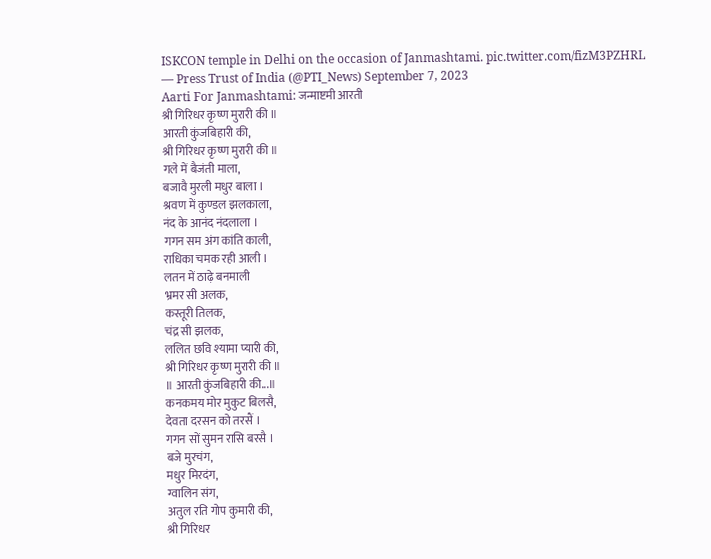ISKCON temple in Delhi on the occasion of Janmashtami. pic.twitter.com/fizM3PZHRL
— Press Trust of India (@PTI_News) September 7, 2023
Aarti For Janmashtami: जन्माष्टमी आरती
श्री गिरिधर कृष्ण मुरारी की ॥
आरती कुंजबिहारी की,
श्री गिरिधर कृष्ण मुरारी की ॥
गले में बैजंती माला,
बजावै मुरली मधुर बाला ।
श्रवण में कुण्डल झलकाला,
नंद के आनंद नंदलाला ।
गगन सम अंग कांति काली,
राधिका चमक रही आली ।
लतन में ठाढ़े बनमाली
भ्रमर सी अलक,
कस्तूरी तिलक,
चंद्र सी झलक,
ललित छवि श्यामा प्यारी की,
श्री गिरिधर कृष्ण मुरारी की ॥
॥ आरती कुंजबिहारी की...॥
कनकमय मोर मुकुट बिलसै,
देवता दरसन को तरसैं ।
गगन सों सुमन रासि बरसै ।
बजे मुरचंग,
मधुर मिरदंग,
ग्वालिन संग,
अतुल रति गोप कुमारी की,
श्री गिरिधर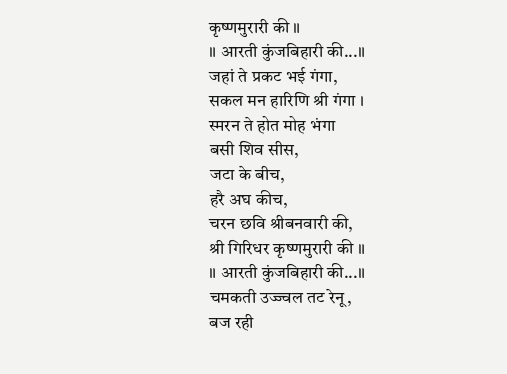कृष्णमुरारी की ॥
॥ आरती कुंजबिहारी की...॥
जहां ते प्रकट भई गंगा,
सकल मन हारिणि श्री गंगा ।
स्मरन ते होत मोह भंगा
बसी शिव सीस,
जटा के बीच,
हरै अघ कीच,
चरन छवि श्रीबनवारी की,
श्री गिरिधर कृष्णमुरारी की ॥
॥ आरती कुंजबिहारी की...॥
चमकती उज्ज्वल तट रेनू,
बज रही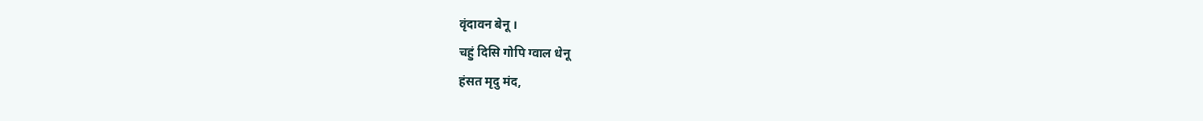वृंदावन बेनू ।
चहुं दिसि गोपि ग्वाल धेनू
हंसत मृदु मंद,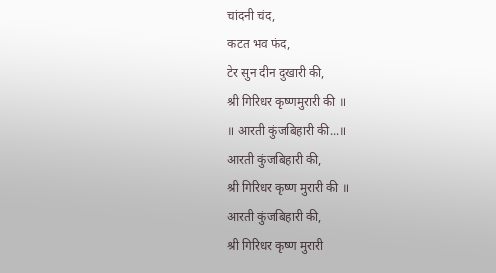चांदनी चंद,
कटत भव फंद,
टेर सुन दीन दुखारी की,
श्री गिरिधर कृष्णमुरारी की ॥
॥ आरती कुंजबिहारी की...॥
आरती कुंजबिहारी की,
श्री गिरिधर कृष्ण मुरारी की ॥
आरती कुंजबिहारी की,
श्री गिरिधर कृष्ण मुरारी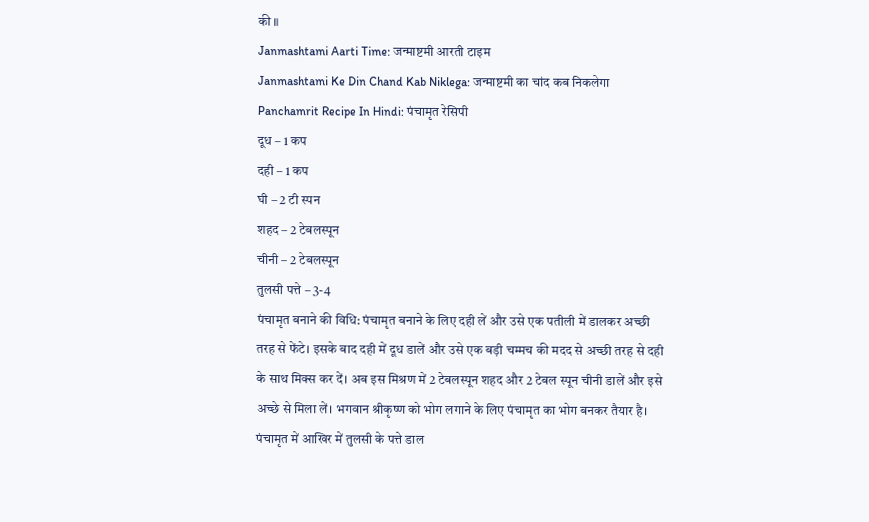की ॥
Janmashtami Aarti Time: जन्माष्टमी आरती टाइम
Janmashtami Ke Din Chand Kab Niklega: जन्माष्टमी का चांद कब निकलेगा
Panchamrit Recipe In Hindi: पंचामृत रेसिपी
दूध – 1 कप
दही – 1 कप
घी – 2 टी स्पन
शहद – 2 टेबलस्पून
चीनी – 2 टेबलस्पून
तुलसी पत्ते – 3-4
पंचामृत बनाने की विधि: पंचामृत बनाने के लिए दही लें और उसे एक पतीली में डालकर अच्छी तरह से फेंटे। इसके बाद दही में दूध डालें और उसे एक बड़ी चम्मच की मदद से अच्छी तरह से दही के साथ मिक्स कर दें। अब इस मिश्रण में 2 टेबलस्पून शहद और 2 टेबल स्पून चीनी डालें और इसे अच्छे से मिला लें। भगवान श्रीकृष्ण को भोग लगाने के लिए पंचामृत का भोग बनकर तैयार है। पंचामृत में आखिर में तुलसी के पत्ते डाल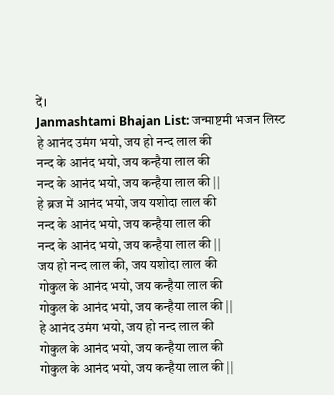दें।
Janmashtami Bhajan List: जन्माष्टमी भजन लिस्ट
हे आनंद उमंग भयो, जय हो नन्द लाल की
नन्द के आनंद भयो, जय कन्हैया लाल की
नन्द के आनंद भयो, जय कन्हैया लाल की ||
हे ब्रज में आनंद भयो, जय यशोदा लाल की
नन्द के आनंद भयो, जय कन्हैया लाल की
नन्द के आनंद भयो, जय कन्हैया लाल की ||
जय हो नन्द लाल की, जय यशोदा लाल की
गोकुल के आनंद भयो, जय कन्हैया लाल की
गोकुल के आनंद भयो, जय कन्हैया लाल की ||
हे आनंद उमंग भयो, जय हो नन्द लाल की
गोकुल के आनंद भयो, जय कन्हैया लाल की
गोकुल के आनंद भयो, जय कन्हैया लाल की ||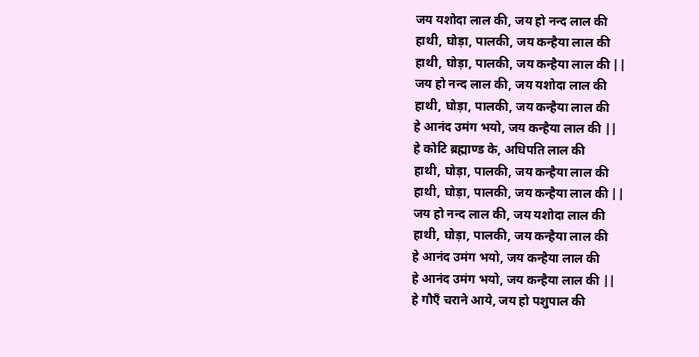जय यशोदा लाल की, जय हो नन्द लाल की
हाथी, घोड़ा, पालकी, जय कन्हैया लाल की
हाथी, घोड़ा, पालकी, जय कन्हैया लाल की ||
जय हो नन्द लाल की, जय यशोदा लाल की
हाथी, घोड़ा, पालकी, जय कन्हैया लाल की
हे आनंद उमंग भयो, जय कन्हैया लाल की ||
हे कोटि ब्रह्माण्ड के, अधिपति लाल की
हाथी, घोड़ा, पालकी, जय कन्हैया लाल की
हाथी, घोड़ा, पालकी, जय कन्हैया लाल की ||
जय हो नन्द लाल की, जय यशोदा लाल की
हाथी, घोड़ा, पालकी, जय कन्हैया लाल की
हे आनंद उमंग भयो, जय कन्हैया लाल की
हे आनंद उमंग भयो, जय कन्हैया लाल की ||
हे गौएँ चराने आये, जय हो पशुपाल की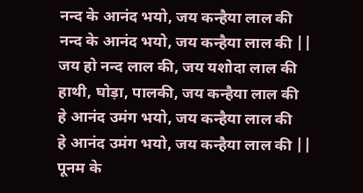नन्द के आनंद भयो, जय कन्हैया लाल की
नन्द के आनंद भयो, जय कन्हैया लाल की ||
जय हो नन्द लाल की, जय यशोदा लाल की
हाथी, घोड़ा, पालकी, जय कन्हैया लाल की
हे आनंद उमंग भयो, जय कन्हैया लाल की
हे आनंद उमंग भयो, जय कन्हैया लाल की ||
पूनम के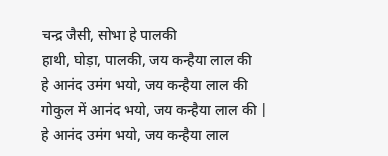चन्द्र जैसी, सोभा हे पालकी
हाथी, घोड़ा, पालकी, जय कन्हैया लाल की
हे आनंद उमंग भयो, जय कन्हैया लाल की
गोकुल में आनंद भयो, जय कन्हैया लाल की |
हे आनंद उमंग भयो, जय कन्हैया लाल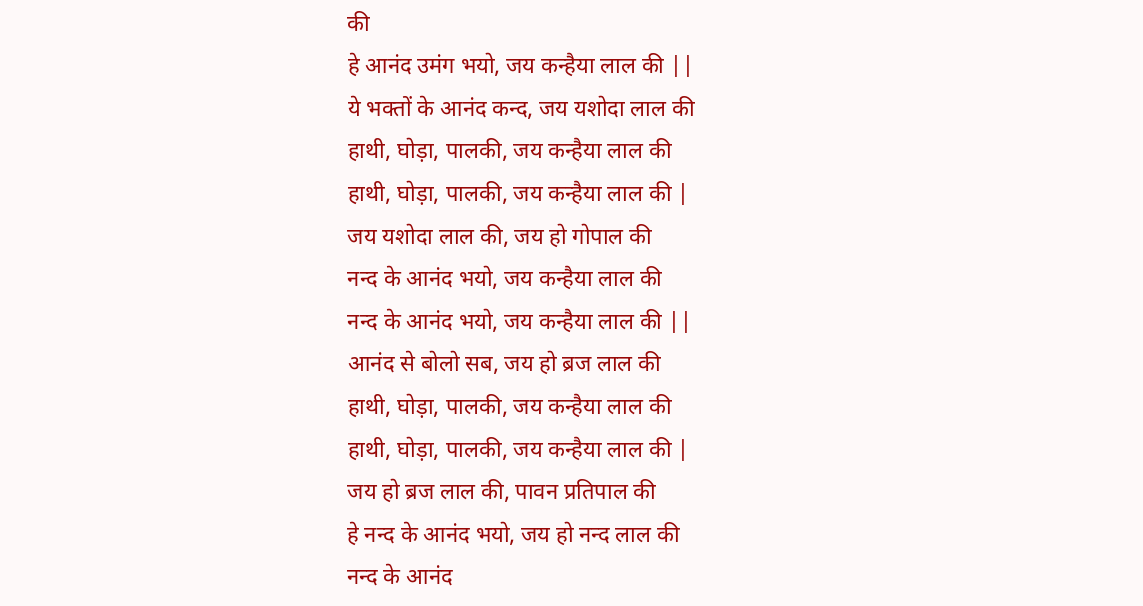की
हे आनंद उमंग भयो, जय कन्हैया लाल की ||
ये भक्तों के आनंद कन्द, जय यशोदा लाल की
हाथी, घोड़ा, पालकी, जय कन्हैया लाल की
हाथी, घोड़ा, पालकी, जय कन्हैया लाल की |
जय यशोदा लाल की, जय हो गोपाल की
नन्द के आनंद भयो, जय कन्हैया लाल की
नन्द के आनंद भयो, जय कन्हैया लाल की ||
आनंद से बोलो सब, जय हो ब्रज लाल की
हाथी, घोड़ा, पालकी, जय कन्हैया लाल की
हाथी, घोड़ा, पालकी, जय कन्हैया लाल की |
जय हो ब्रज लाल की, पावन प्रतिपाल की
हे नन्द के आनंद भयो, जय हो नन्द लाल की
नन्द के आनंद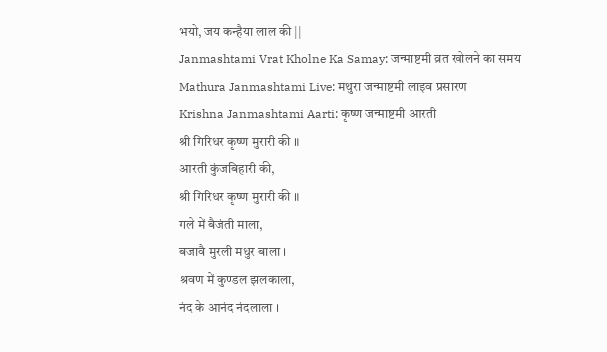भयो, जय कन्हैया लाल की ||
Janmashtami Vrat Kholne Ka Samay: जन्माष्टमी व्रत खोलने का समय
Mathura Janmashtami Live: मथुरा जन्माष्टमी लाइव प्रसारण
Krishna Janmashtami Aarti: कृष्ण जन्माष्टमी आरती
श्री गिरिधर कृष्ण मुरारी की ॥
आरती कुंजबिहारी की,
श्री गिरिधर कृष्ण मुरारी की ॥
गले में बैजंती माला,
बजावै मुरली मधुर बाला ।
श्रवण में कुण्डल झलकाला,
नंद के आनंद नंदलाला ।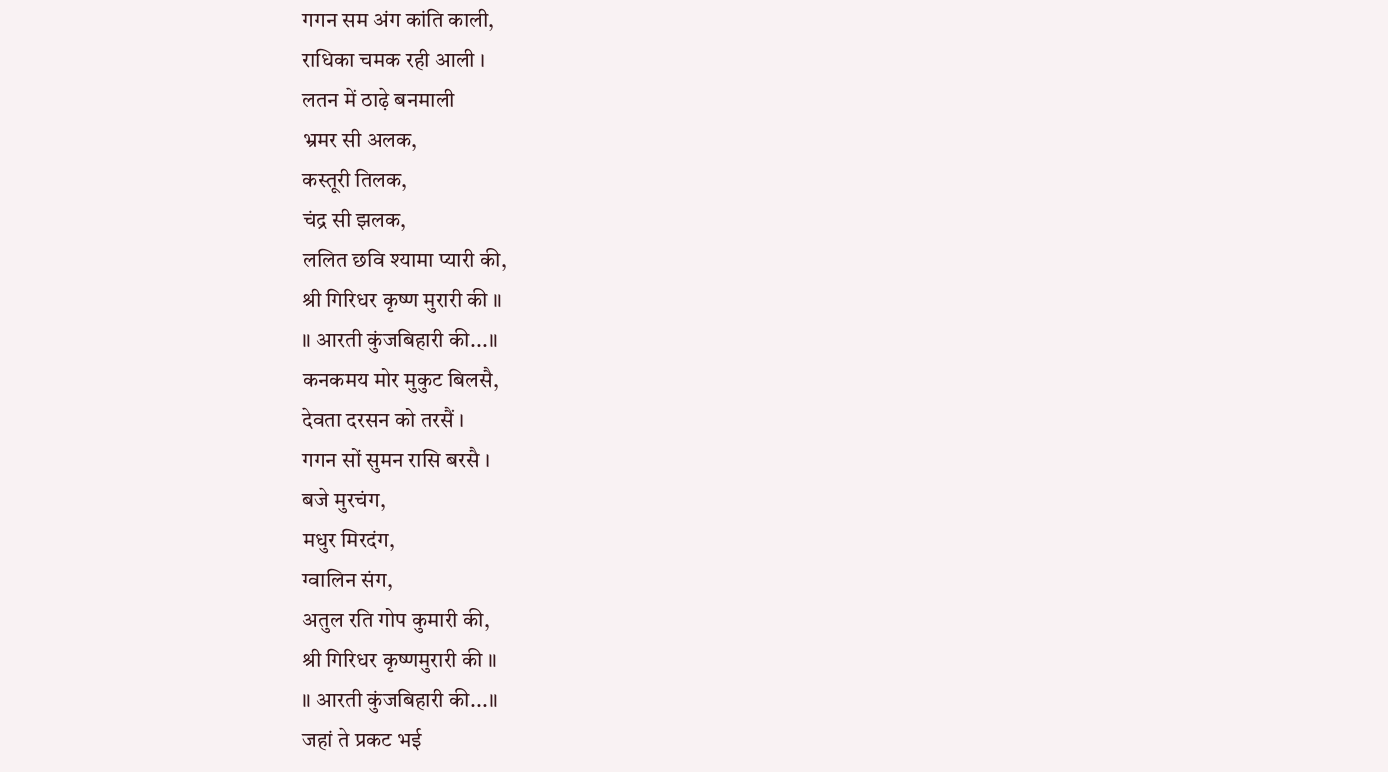गगन सम अंग कांति काली,
राधिका चमक रही आली ।
लतन में ठाढ़े बनमाली
भ्रमर सी अलक,
कस्तूरी तिलक,
चंद्र सी झलक,
ललित छवि श्यामा प्यारी की,
श्री गिरिधर कृष्ण मुरारी की ॥
॥ आरती कुंजबिहारी की...॥
कनकमय मोर मुकुट बिलसै,
देवता दरसन को तरसैं ।
गगन सों सुमन रासि बरसै ।
बजे मुरचंग,
मधुर मिरदंग,
ग्वालिन संग,
अतुल रति गोप कुमारी की,
श्री गिरिधर कृष्णमुरारी की ॥
॥ आरती कुंजबिहारी की...॥
जहां ते प्रकट भई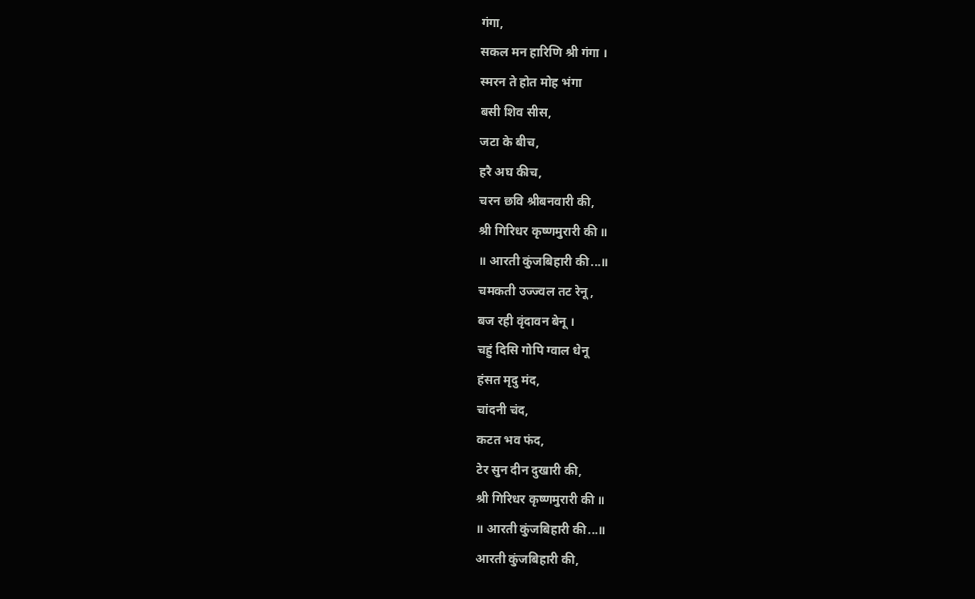गंगा,
सकल मन हारिणि श्री गंगा ।
स्मरन ते होत मोह भंगा
बसी शिव सीस,
जटा के बीच,
हरै अघ कीच,
चरन छवि श्रीबनवारी की,
श्री गिरिधर कृष्णमुरारी की ॥
॥ आरती कुंजबिहारी की...॥
चमकती उज्ज्वल तट रेनू,
बज रही वृंदावन बेनू ।
चहुं दिसि गोपि ग्वाल धेनू
हंसत मृदु मंद,
चांदनी चंद,
कटत भव फंद,
टेर सुन दीन दुखारी की,
श्री गिरिधर कृष्णमुरारी की ॥
॥ आरती कुंजबिहारी की...॥
आरती कुंजबिहारी की,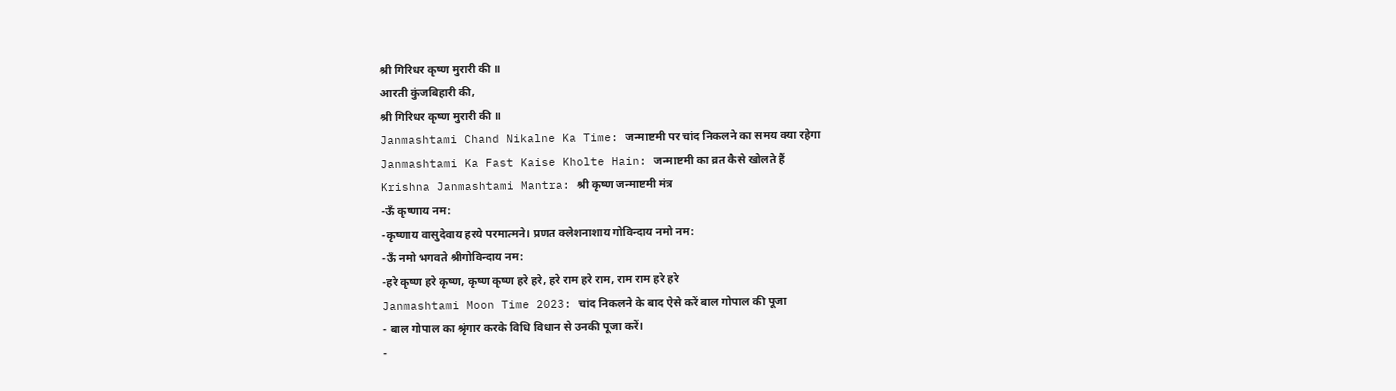श्री गिरिधर कृष्ण मुरारी की ॥
आरती कुंजबिहारी की,
श्री गिरिधर कृष्ण मुरारी की ॥
Janmashtami Chand Nikalne Ka Time: जन्माष्टमी पर चांद निकलने का समय क्या रहेगा
Janmashtami Ka Fast Kaise Kholte Hain: जन्माष्टमी का व्रत कैसे खोलते हैं
Krishna Janmashtami Mantra: श्री कृष्ण जन्माष्टमी मंत्र
-ऊँ कृष्णाय नम:
-कृष्णाय वासुदेवाय हरये परमात्मने। प्रणत क्लेशनाशाय गोविन्दाय नमो नम:
-ऊँ नमो भगवते श्रीगोविन्दाय नम:
-हरे कृष्ण हरे कृष्ण, कृष्ण कृष्ण हरे हरे, हरे राम हरे राम, राम राम हरे हरे
Janmashtami Moon Time 2023: चांद निकलने के बाद ऐसे करें बाल गोपाल की पूजा
- बाल गोपाल का श्रृंगार करके विधि विधान से उनकी पूजा करें।
-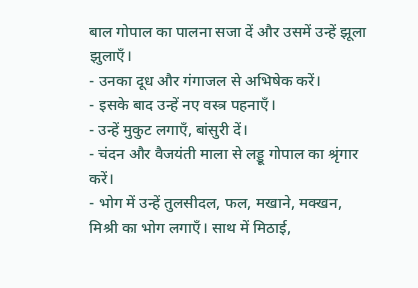बाल गोपाल का पालना सजा दें और उसमें उन्हें झूला झुलाएँ।
- उनका दूध और गंगाजल से अभिषेक करें।
- इसके बाद उन्हें नए वस्त्र पहनाएँ।
- उन्हें मुकुट लगाएँ, बांसुरी दें।
- चंदन और वैजयंती माला से लड्डू गोपाल का श्रृंगार करें।
- भोग में उन्हें तुलसीदल, फल, मखाने, मक्खन, मिश्री का भोग लगाएँ। साथ में मिठाई,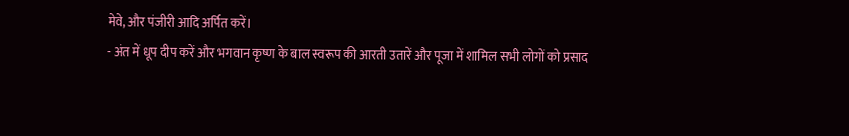मेवे, और पंजीरी आदि अर्पित करें।
- अंत में धूप दीप करें और भगवान कृष्ण के बाल स्वरूप की आरती उतारें और पूजा में शामिल सभी लोगों को प्रसाद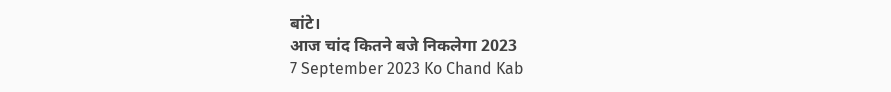बांटे।
आज चांद कितने बजे निकलेगा 2023
7 September 2023 Ko Chand Kab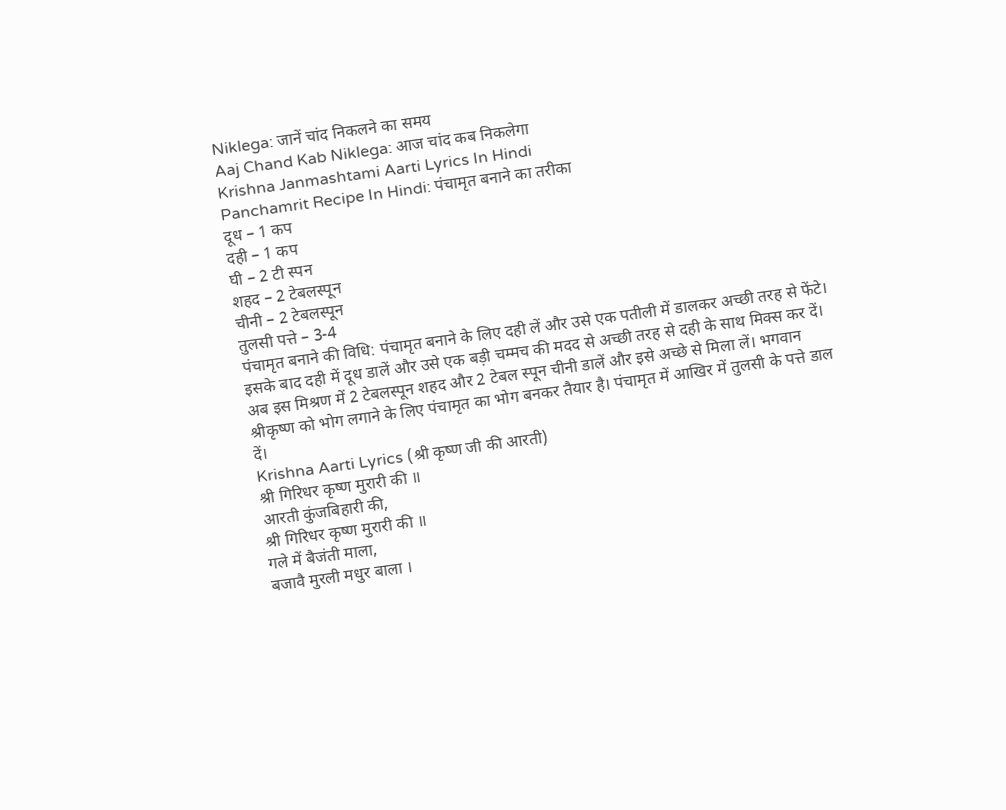Niklega: जानें चांद निकलने का समय
Aaj Chand Kab Niklega: आज चांद कब निकलेगा
Krishna Janmashtami Aarti Lyrics In Hindi
Panchamrit Recipe In Hindi: पंचामृत बनाने का तरीका
दूध – 1 कप
दही – 1 कप
घी – 2 टी स्पन
शहद – 2 टेबलस्पून
चीनी – 2 टेबलस्पून
तुलसी पत्ते – 3-4
पंचामृत बनाने की विधि: पंचामृत बनाने के लिए दही लें और उसे एक पतीली में डालकर अच्छी तरह से फेंटे। इसके बाद दही में दूध डालें और उसे एक बड़ी चम्मच की मदद से अच्छी तरह से दही के साथ मिक्स कर दें। अब इस मिश्रण में 2 टेबलस्पून शहद और 2 टेबल स्पून चीनी डालें और इसे अच्छे से मिला लें। भगवान श्रीकृष्ण को भोग लगाने के लिए पंचामृत का भोग बनकर तैयार है। पंचामृत में आखिर में तुलसी के पत्ते डाल दें।
Krishna Aarti Lyrics (श्री कृष्ण जी की आरती)
श्री गिरिधर कृष्ण मुरारी की ॥
आरती कुंजबिहारी की,
श्री गिरिधर कृष्ण मुरारी की ॥
गले में बैजंती माला,
बजावै मुरली मधुर बाला ।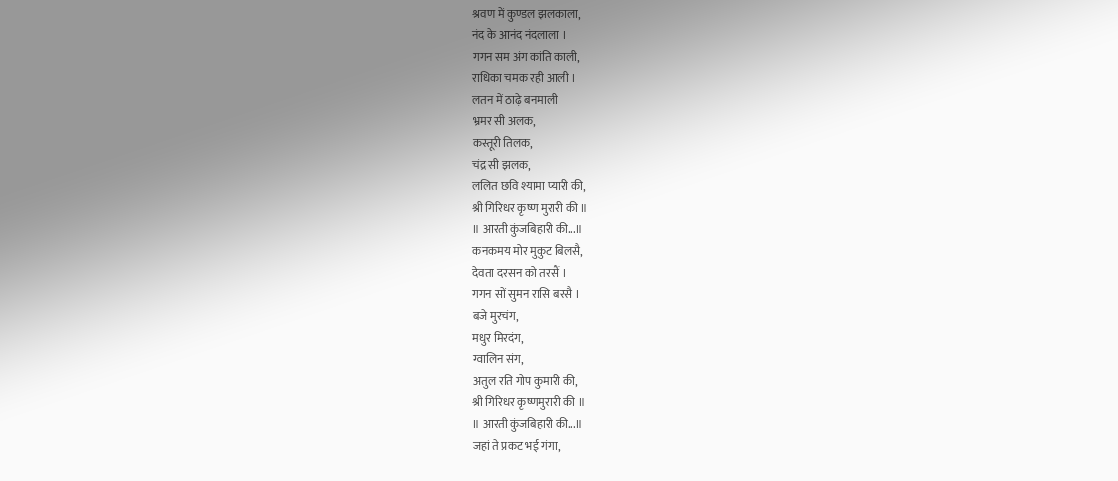श्रवण में कुण्डल झलकाला,
नंद के आनंद नंदलाला ।
गगन सम अंग कांति काली,
राधिका चमक रही आली ।
लतन में ठाढ़े बनमाली
भ्रमर सी अलक,
कस्तूरी तिलक,
चंद्र सी झलक,
ललित छवि श्यामा प्यारी की,
श्री गिरिधर कृष्ण मुरारी की ॥
॥ आरती कुंजबिहारी की...॥
कनकमय मोर मुकुट बिलसै,
देवता दरसन को तरसैं ।
गगन सों सुमन रासि बरसै ।
बजे मुरचंग,
मधुर मिरदंग,
ग्वालिन संग,
अतुल रति गोप कुमारी की,
श्री गिरिधर कृष्णमुरारी की ॥
॥ आरती कुंजबिहारी की...॥
जहां ते प्रकट भई गंगा,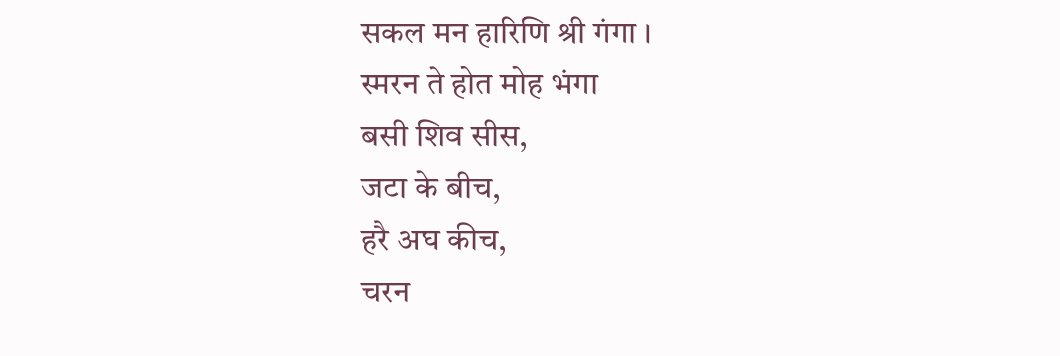सकल मन हारिणि श्री गंगा ।
स्मरन ते होत मोह भंगा
बसी शिव सीस,
जटा के बीच,
हरै अघ कीच,
चरन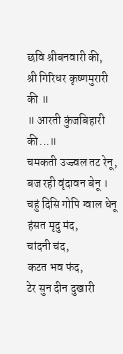छवि श्रीबनवारी की,
श्री गिरिधर कृष्णमुरारी की ॥
॥ आरती कुंजबिहारी की...॥
चमकती उज्ज्वल तट रेनू,
बज रही वृंदावन बेनू ।
चहुं दिसि गोपि ग्वाल धेनू
हंसत मृदु मंद,
चांदनी चंद,
कटत भव फंद,
टेर सुन दीन दुखारी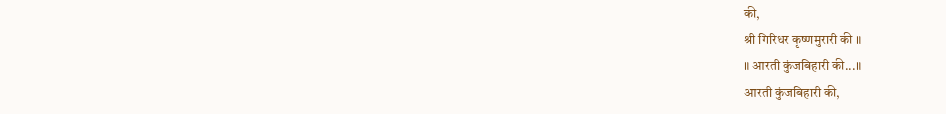की,
श्री गिरिधर कृष्णमुरारी की ॥
॥ आरती कुंजबिहारी की...॥
आरती कुंजबिहारी की,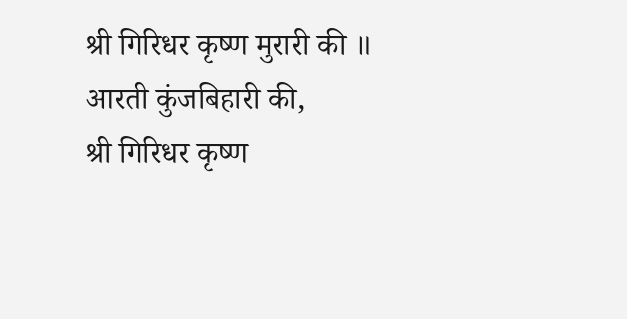श्री गिरिधर कृष्ण मुरारी की ॥
आरती कुंजबिहारी की,
श्री गिरिधर कृष्ण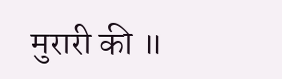मुरारी की ॥